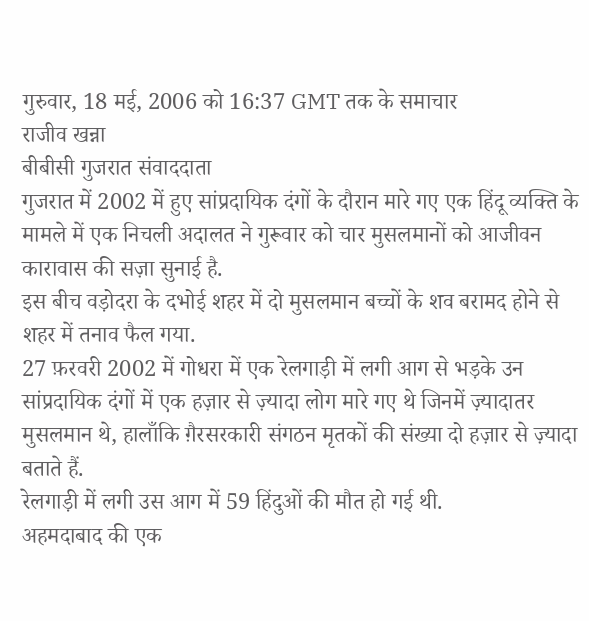गुरुवार, 18 मई, 2006 को 16:37 GMT तक के समाचार
राजीव खन्ना
बीबीसी गुजरात संवाददाता
गुजरात में 2002 में हुए सांप्रदायिक दंगों के दौरान मारे गए एक हिंदू व्यक्ति के मामले में एक निचली अदालत ने गुरूवार को चार मुसलमानों को आजीवन कारावास की सज़ा सुनाई है.
इस बीच वड़ोदरा के दभोई शहर में दो मुसलमान बच्चों के शव बरामद होने से शहर में तनाव फैल गया.
27 फ़रवरी 2002 में गोधरा में एक रेलगाड़ी में लगी आग से भड़के उन सांप्रदायिक दंगों में एक हज़ार से ज़्यादा लोग मारे गए थे जिनमें ज़्यादातर मुसलमान थे, हालाँकि ग़ैरसरकारी संगठन मृतकों की संख्या दो हज़ार से ज़्यादा बताते हैं.
रेलगाड़ी में लगी उस आग में 59 हिंदुओं की मौत हो गई थी.
अहमदाबाद की एक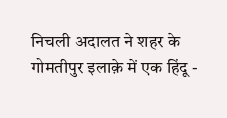निचली अदालत ने शहर के गोमतीपुर इलाक़े में एक हिंदू -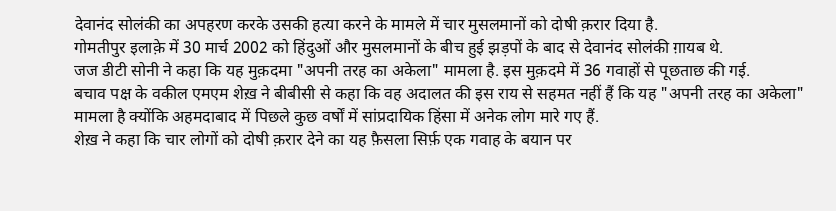देवानंद सोलंकी का अपहरण करके उसकी हत्या करने के मामले में चार मुसलमानों को दोषी क़रार दिया है.
गोमतीपुर इलाक़े में 30 मार्च 2002 को हिंदुओं और मुसलमानों के बीच हुई झड़पों के बाद से देवानंद सोलंकी ग़ायब थे.
जज डीटी सोनी ने कहा कि यह मुक़दमा "अपनी तरह का अकेला" मामला है. इस मुक़दमे में 36 गवाहों से पूछताछ की गई.
बचाव पक्ष के वकील एमएम शेख़ ने बीबीसी से कहा कि वह अदालत की इस राय से सहमत नहीं हैं कि यह "अपनी तरह का अकेला" मामला है क्योंकि अहमदाबाद में पिछले कुछ वर्षों में सांप्रदायिक हिंसा में अनेक लोग मारे गए हैं.
शेख़ ने कहा कि चार लोगों को दोषी क़रार देने का यह फ़ैसला सिर्फ़ एक गवाह के बयान पर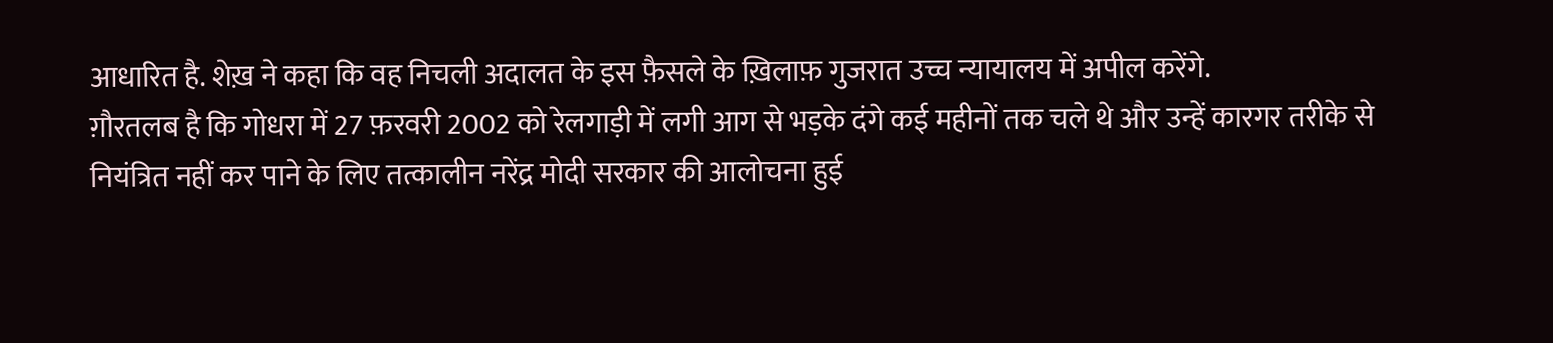आधारित है. शेख़ ने कहा कि वह निचली अदालत के इस फ़ैसले के ख़िलाफ़ गुजरात उच्च न्यायालय में अपील करेंगे.
ग़ौरतलब है कि गोधरा में 27 फ़रवरी 2002 को रेलगाड़ी में लगी आग से भड़के दंगे कई महीनों तक चले थे और उन्हें कारगर तरीके से नियंत्रित नहीं कर पाने के लिए तत्कालीन नरेंद्र मोदी सरकार की आलोचना हुई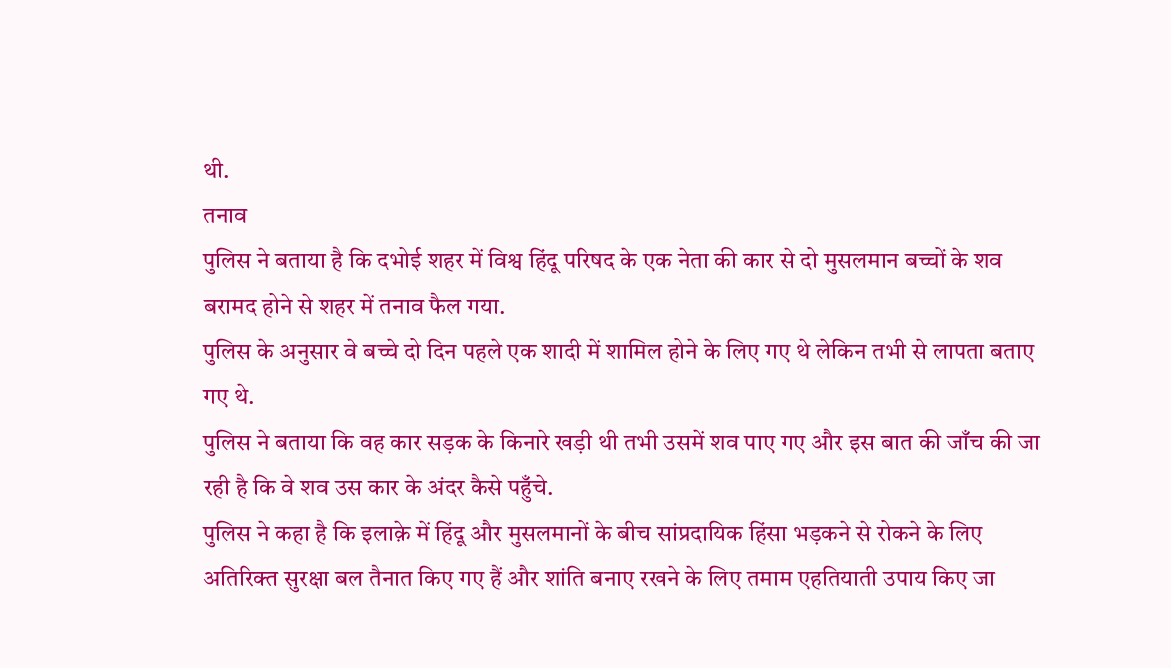थी.
तनाव
पुलिस ने बताया है कि दभोई शहर में विश्व हिंदू परिषद के एक नेता की कार से दो मुसलमान बच्चों के शव बरामद होने से शहर में तनाव फैल गया.
पुलिस के अनुसार वे बच्चे दो दिन पहले एक शादी में शामिल होने के लिए गए थे लेकिन तभी से लापता बताए गए थे.
पुलिस ने बताया कि वह कार सड़क के किनारे खड़ी थी तभी उसमें शव पाए गए और इस बात की जाँच की जा रही है कि वे शव उस कार के अंदर कैसे पहुँचे.
पुलिस ने कहा है कि इलाक़े में हिंदू और मुसलमानों के बीच सांप्रदायिक हिंसा भड़कने से रोकने के लिए अतिरिक्त सुरक्षा बल तैनात किए गए हैं और शांति बनाए रखने के लिए तमाम एहतियाती उपाय किए जा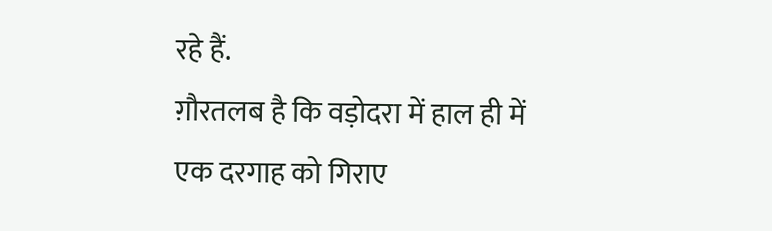रहे हैं.
ग़ौरतलब है कि वड़ोदरा में हाल ही में एक दरगाह को गिराए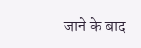जाने के बाद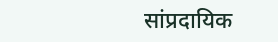सांप्रदायिक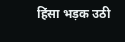हिंसा भड़क उठी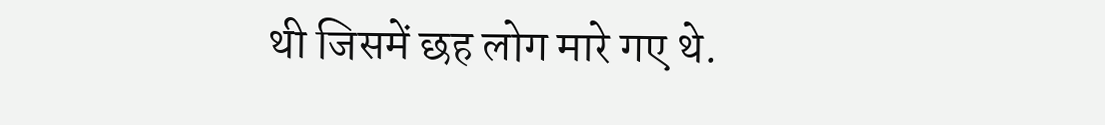थी जिसमें छह लोग मारे गए थे.